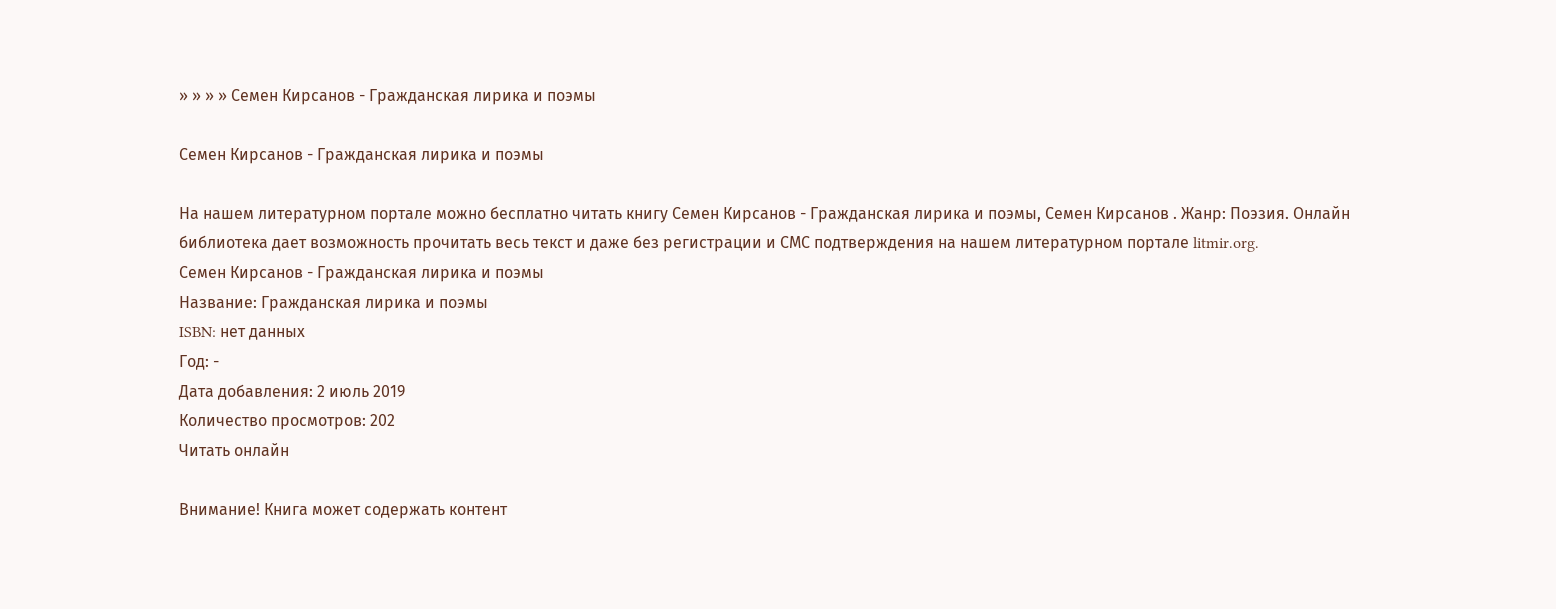» » » » Семен Кирсанов - Гражданская лирика и поэмы

Семен Кирсанов - Гражданская лирика и поэмы

На нашем литературном портале можно бесплатно читать книгу Семен Кирсанов - Гражданская лирика и поэмы, Семен Кирсанов . Жанр: Поэзия. Онлайн библиотека дает возможность прочитать весь текст и даже без регистрации и СМС подтверждения на нашем литературном портале litmir.org.
Семен Кирсанов - Гражданская лирика и поэмы
Название: Гражданская лирика и поэмы
ISBN: нет данных
Год: -
Дата добавления: 2 июль 2019
Количество просмотров: 202
Читать онлайн

Внимание! Книга может содержать контент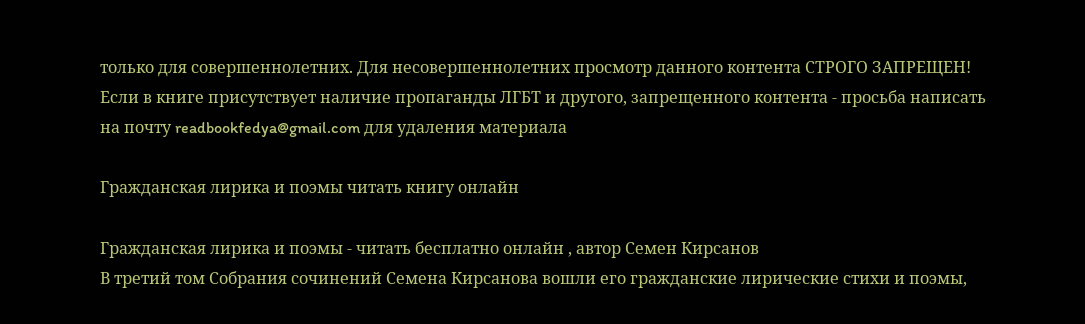только для совершеннолетних. Для несовершеннолетних просмотр данного контента СТРОГО ЗАПРЕЩЕН! Если в книге присутствует наличие пропаганды ЛГБТ и другого, запрещенного контента - просьба написать на почту readbookfedya@gmail.com для удаления материала

Гражданская лирика и поэмы читать книгу онлайн

Гражданская лирика и поэмы - читать бесплатно онлайн , автор Семен Кирсанов
В третий том Собрания сочинений Семена Кирсанова вошли его гражданские лирические стихи и поэмы,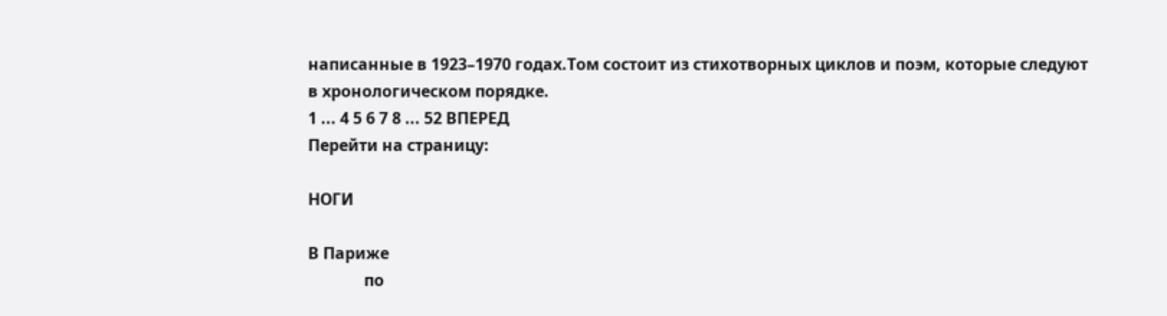написанные в 1923–1970 годах.Том состоит из стихотворных циклов и поэм, которые следуют в хронологическом порядке.
1 ... 4 5 6 7 8 ... 52 ВПЕРЕД
Перейти на страницу:

НОГИ

В Париже
              по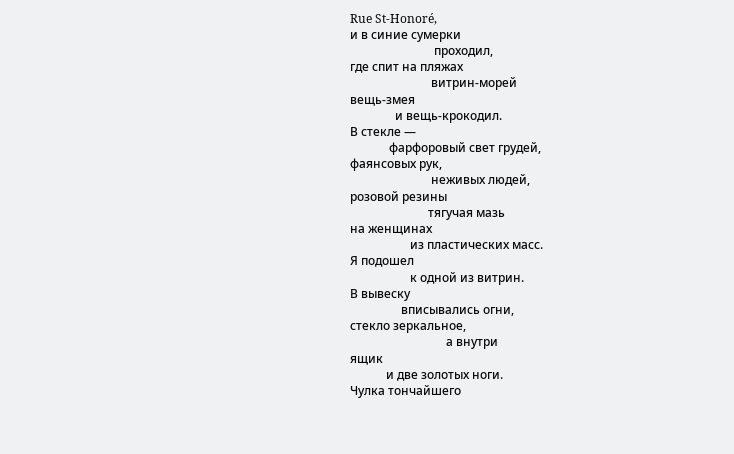Rue St-Honoré,
и в синие сумерки
                            проходил,
где спит на пляжах
                           витрин-морей
вещь-змея
               и вещь-крокодил.
В стекле —
             фарфоровый свет грудей,
фаянсовых рук,
                           неживых людей,
розовой резины
                          тягучая мазь
на женщинах
                    из пластических масс.
Я подошел
                    к одной из витрин.
В вывеску
                 вписывались огни,
стекло зеркальное,
                                а внутри
ящик
            и две золотых ноги.
Чулка тончайшего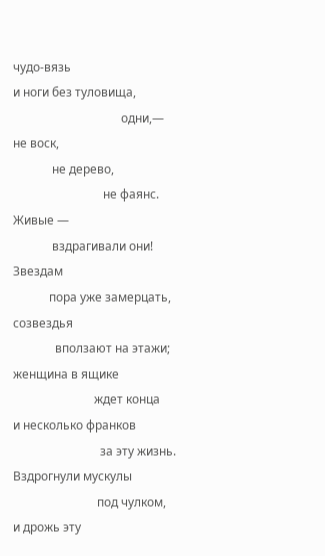чудо-вязь
и ноги без туловища,
                                    одни,—
не воск,
             не дерево,
                              не фаянс.
Живые —
             вздрагивали они!
Звездам
            пора уже замерцать,
созвездья
              вползают на этажи;
женщина в ящике
                           ждет конца
и несколько франков
                             за эту жизнь.
Вздрогнули мускулы
                            под чулком,
и дрожь эту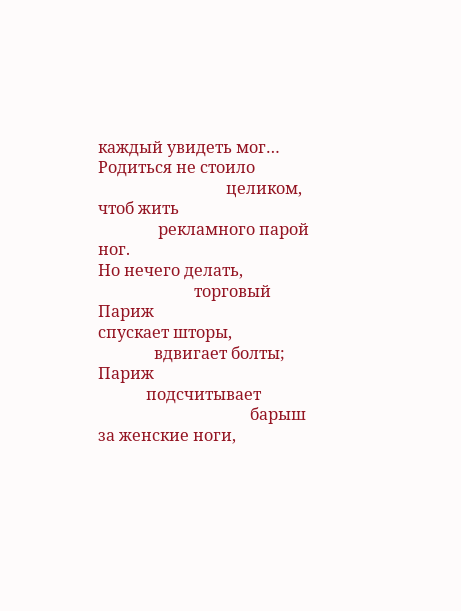каждый увидеть мог…
Родиться не стоило
                                целиком,
чтоб жить
               рекламного парой ног.
Но нечего делать,
                        торговый Париж
спускает шторы,
              вдвигает болты;
Париж
            подсчитывает
                                      барыш
за женские ноги,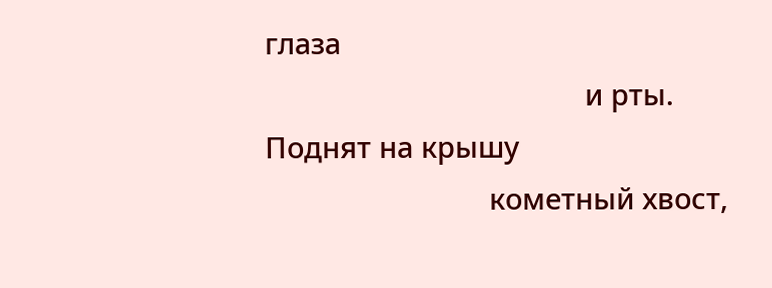глаза
                                        и рты.
Поднят на крышу
                            кометный хвост,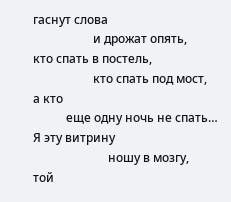гаснут слова
                    и дрожат опять,
кто спать в постель,
                    кто спать под мост,
а кто
           еще одну ночь не спать…
Я эту витрину
                         ношу в мозгу,
той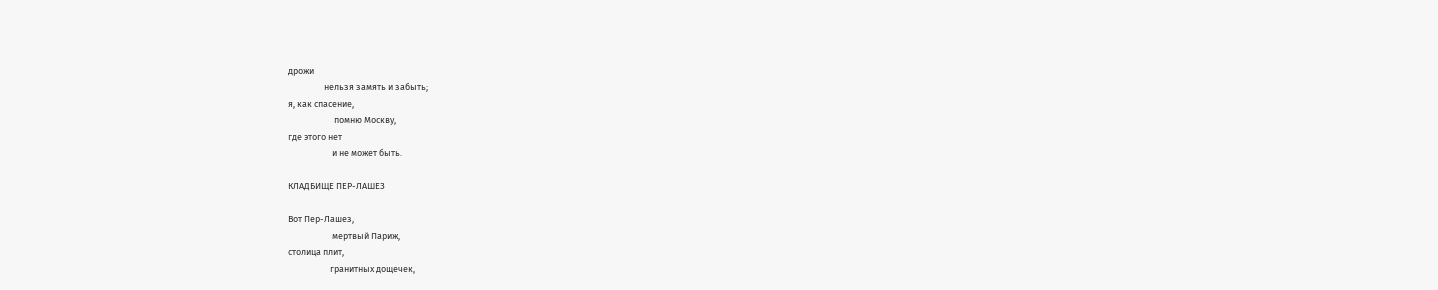дрожи
                  нельзя замять и забыть;
я, как спасение,
                       помню Москву,
где этого нет
                      и не может быть.

КЛАДБИЩЕ ПЕР-ЛАШЕЗ

Вот Пер-Лашез,
                      мертвый Париж,
столица плит,
                     гранитных дощечек,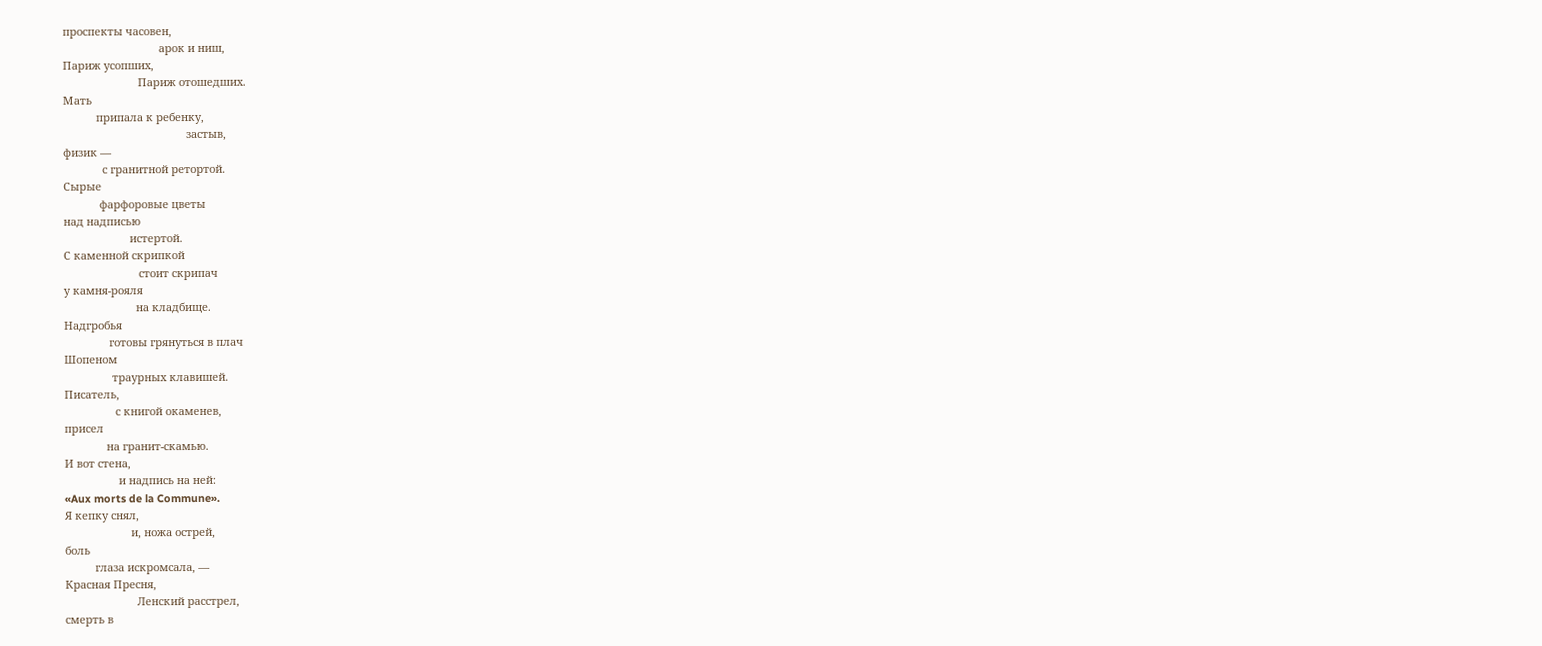проспекты часовен,
                                арок и ниш,
Париж усопших,
                         Париж отошедших.
Мать
           припала к ребенку,
                                         застыв,
физик —
             с гранитной ретортой.
Сырые
            фарфоровые цветы
над надписью
                      истертой.
С каменной скрипкой
                         стоит скрипач
у камня-рояля
                        на кладбище.
Надгробья
               готовы грянуться в плач
Шопеном
                траурных клавишей.
Писатель,
                 с книгой окаменев,
присел
              на гранит-скамью.
И вот стена,
                  и надпись на ней:
«Aux morts de la Commune».
Я кепку снял,
                      и, ножа острей,
боль
          глаза искромсала, —
Красная Пресня,
                        Ленский расстрел,
смерть в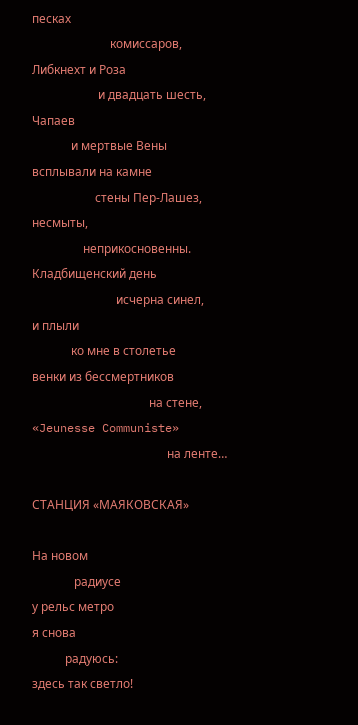песках
                          комиссаров,
Либкнехт и Роза
                      и двадцать шесть,
Чапаев
             и мертвые Вены
всплывали на камне
                     стены Пер-Лашез,
несмыты,
                 неприкосновенны.
Кладбищенский день
                            исчерна синел,
и плыли
             ко мне в столетье
венки из бессмертников
                                       на стене,
«Jeunesse Communiste»
                                             на ленте…

СТАНЦИЯ «МАЯКОВСКАЯ»

На новом
              радиусе
у рельс метро
я снова
           радуюсь:
здесь так светло!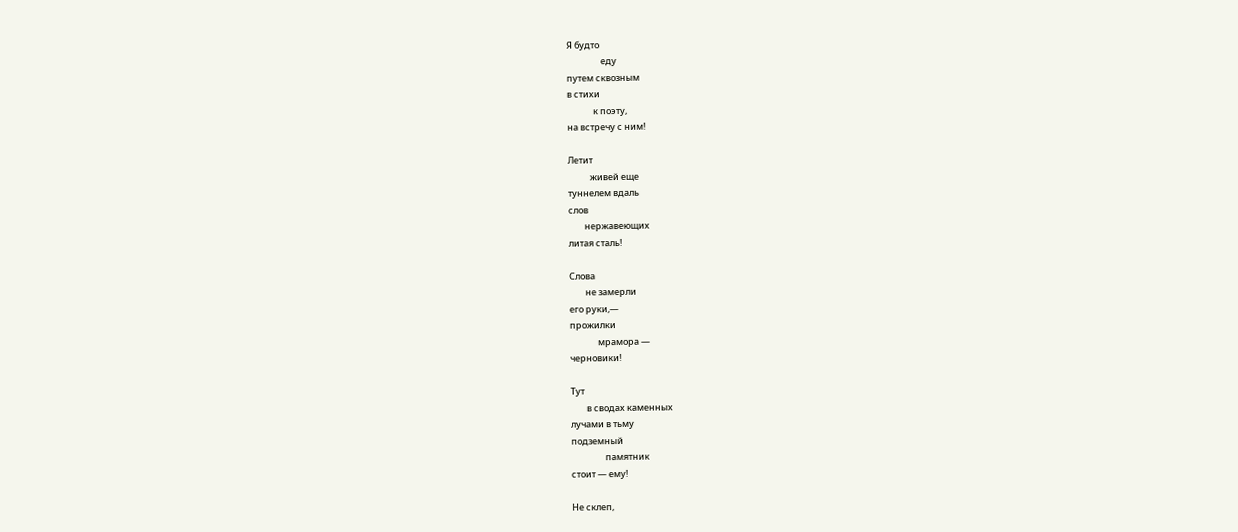Я будто
                 еду
путем сквозным
в стихи
             к поэту,
на встречу с ним!

Летит
           живей еще
туннелем вдаль
слов
        нержавеющих
литая сталь!

Слова
        не замерли
его руки,—
прожилки
              мрамора —
черновики!

Тут
        в сводах каменных
лучами в тьму
подземный
                 памятник
стоит — ему!

Не склеп,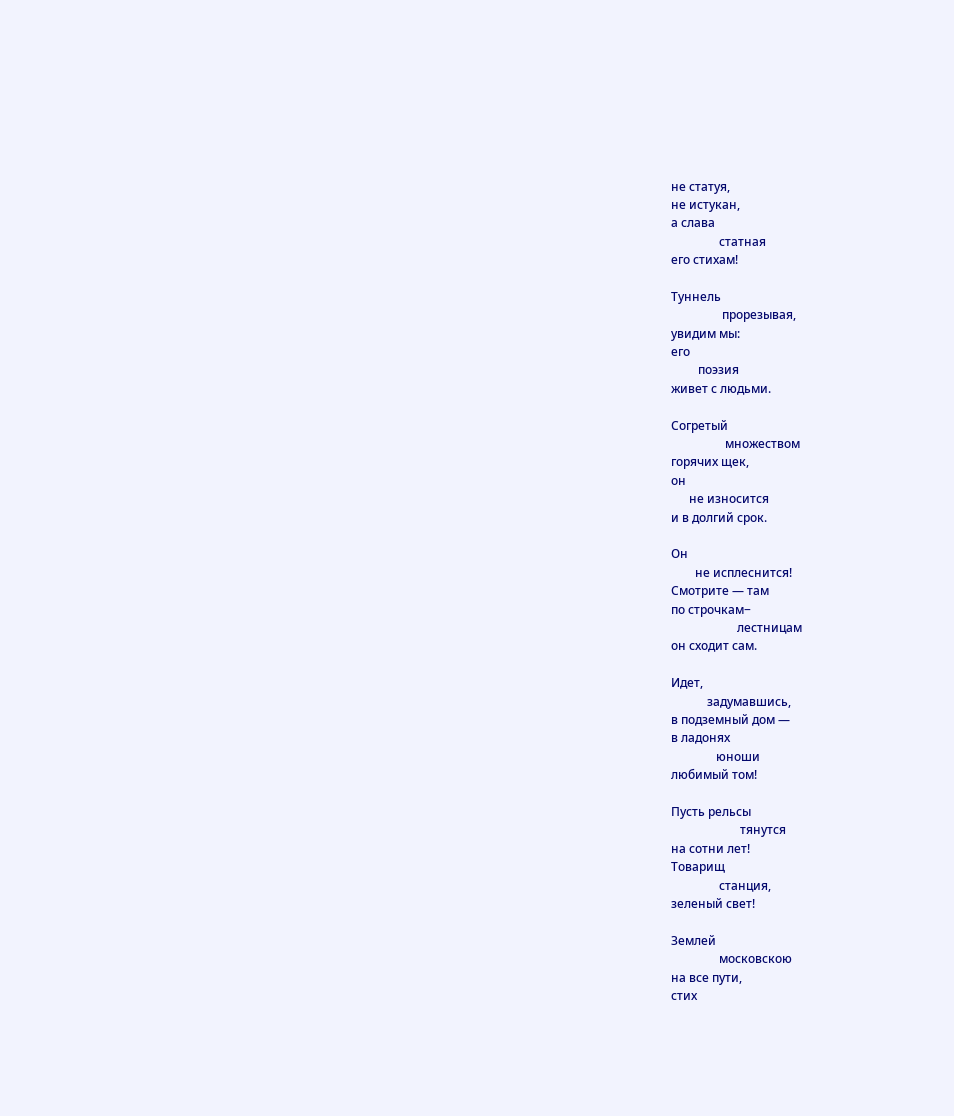не статуя,
не истукан,
а слава
                статная
его стихам!

Туннель
                 прорезывая,
увидим мы:
его
         поэзия
живет с людьми.

Согретый
                  множеством
горячих щек,
он
      не износится
и в долгий срок.

Он
        не исплеснится!
Смотрите — там
по строчкам−
                      лестницам
он сходит сам.

Идет,
            задумавшись,
в подземный дом —
в ладонях
               юноши
любимый том!

Пусть рельсы
                       тянутся
на сотни лет!
Товарищ
                станция,
зеленый свет!

Землей
                московскою
на все пути,
стих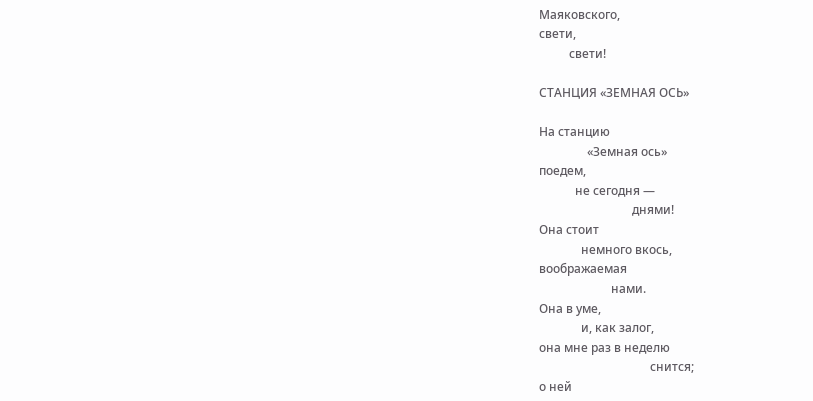Маяковского,
свети,
          свети!

СТАНЦИЯ «ЗЕМНАЯ ОСЬ»

На станцию
                «Земная ось»
поедем,
            не сегодня —
                               днями!
Она стоит
              немного вкось,
воображаемая
                        нами.
Она в уме,
              и, как залог,
она мне раз в неделю
                                     снится;
о ней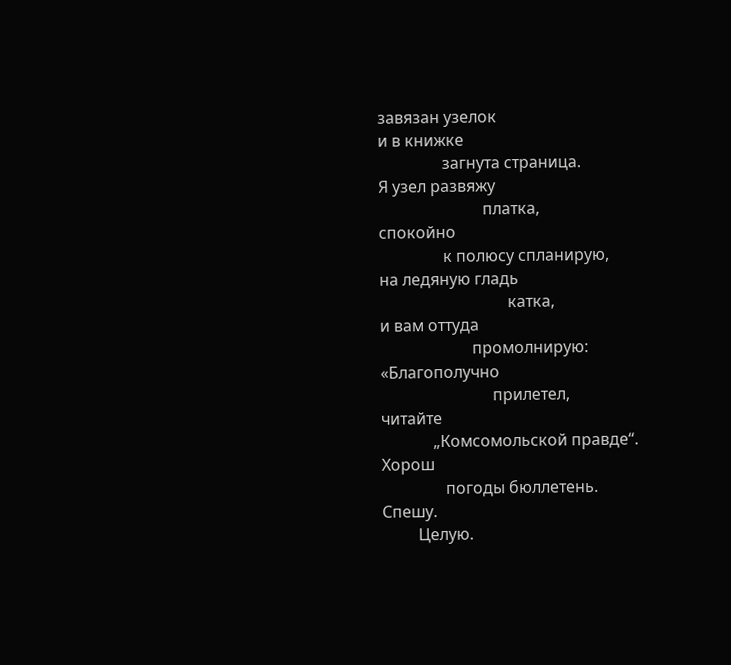завязан узелок
и в книжке
                загнута страница.
Я узел развяжу
                          платка,
спокойно
                к полюсу спланирую,
на ледяную гладь
                                катка,
и вам оттуда
                       промолнирую:
«Благополучно
                            прилетел,
читайте
             „Комсомольской правде“.
Хорош
                погоды бюллетень.
Спешу.
         Целую.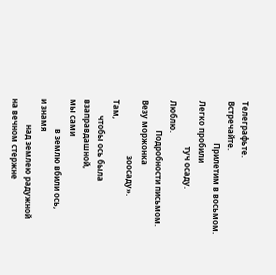Телеграфьте.
Встречайте.
                     Прилетим в восьмом.
Легко пробили
                       туч осаду.
Люблю.
               Подробности письмом.
Везу моржонка
                            зоосаду».
Там,
        чтобы ось была взаправдашной,
мы сами
               в землю вбили ось,
и знамя
             над землею радужной
на вечном стержне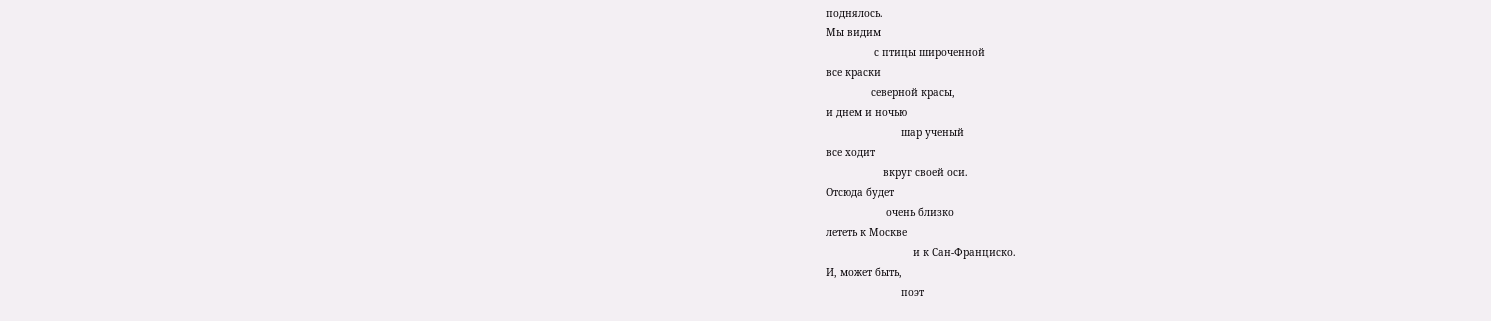поднялось.
Мы видим
                с птицы широченной
все краски
               северной красы,
и днем и ночью
                         шар ученый
все ходит
                   вкруг своей оси.
Отсюда будет
                    очень близко
лететь к Москве
                             и к Сан-Франциско.
И, может быть,
                         поэт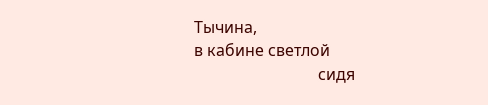Тычина,
в кабине светлой
                               сидя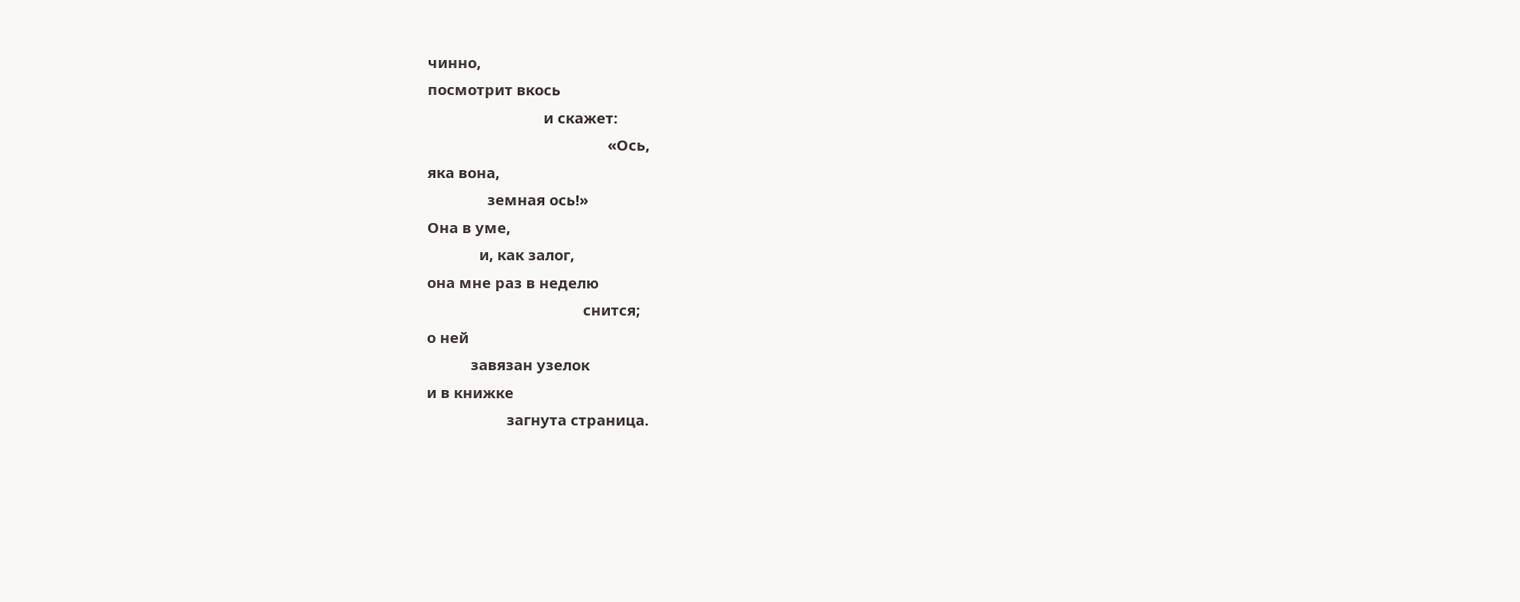чинно,
посмотрит вкось
                             и скажет:
                                             «Ось,
яка вона,
               земная ось!»
Она в уме,
             и, как залог,
она мне раз в неделю
                                       снится;
о ней
           завязан узелок
и в книжке
                    загнута страница.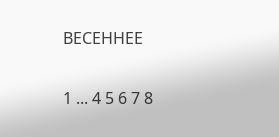ВЕСЕННЕЕ

1 ... 4 5 6 7 8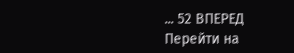... 52 ВПЕРЕД
Перейти на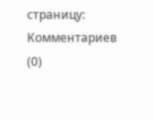страницу:
Комментариев (0)